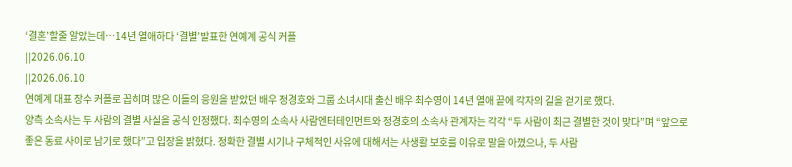‘결혼’할줄 알았는데…14년 열애하다 ‘결별’발표한 연예계 공식 커플
||2026.06.10
||2026.06.10
연예계 대표 장수 커플로 꼽히며 많은 이들의 응원을 받았던 배우 정경호와 그룹 소녀시대 출신 배우 최수영이 14년 열애 끝에 각자의 길을 걷기로 했다.
양측 소속사는 두 사람의 결별 사실을 공식 인정했다. 최수영의 소속사 사람엔터테인먼트와 정경호의 소속사 관계자는 각각 “두 사람이 최근 결별한 것이 맞다”며 “앞으로 좋은 동료 사이로 남기로 했다”고 입장을 밝혔다. 정확한 결별 시기나 구체적인 사유에 대해서는 사생활 보호를 이유로 말을 아꼈으나, 두 사람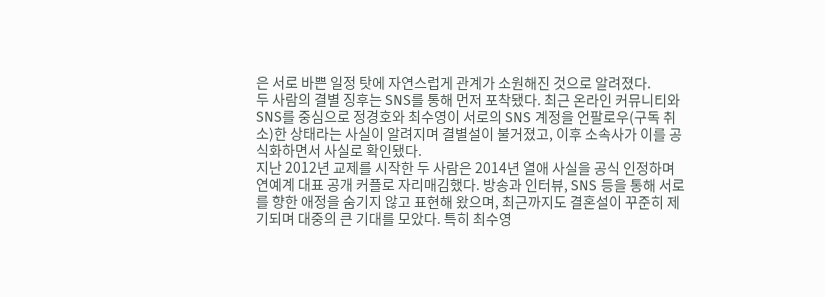은 서로 바쁜 일정 탓에 자연스럽게 관계가 소원해진 것으로 알려졌다.
두 사람의 결별 징후는 SNS를 통해 먼저 포착됐다. 최근 온라인 커뮤니티와 SNS를 중심으로 정경호와 최수영이 서로의 SNS 계정을 언팔로우(구독 취소)한 상태라는 사실이 알려지며 결별설이 불거졌고, 이후 소속사가 이를 공식화하면서 사실로 확인됐다.
지난 2012년 교제를 시작한 두 사람은 2014년 열애 사실을 공식 인정하며 연예계 대표 공개 커플로 자리매김했다. 방송과 인터뷰, SNS 등을 통해 서로를 향한 애정을 숨기지 않고 표현해 왔으며, 최근까지도 결혼설이 꾸준히 제기되며 대중의 큰 기대를 모았다. 특히 최수영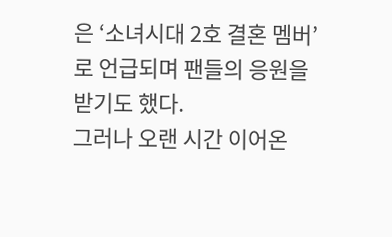은 ‘소녀시대 2호 결혼 멤버’로 언급되며 팬들의 응원을 받기도 했다.
그러나 오랜 시간 이어온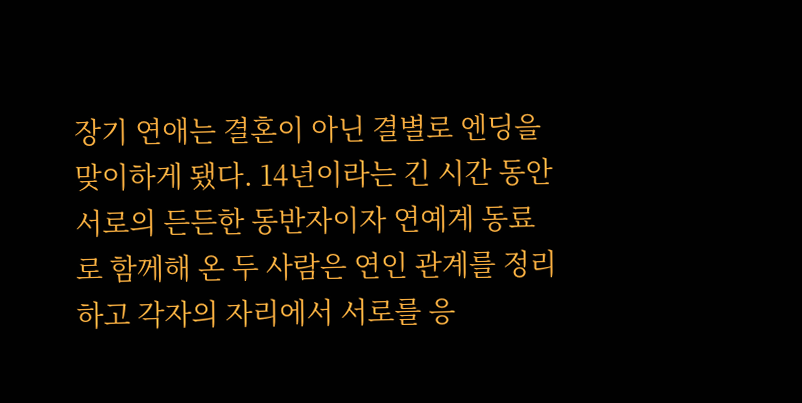장기 연애는 결혼이 아닌 결별로 엔딩을 맞이하게 됐다. 14년이라는 긴 시간 동안 서로의 든든한 동반자이자 연예계 동료로 함께해 온 두 사람은 연인 관계를 정리하고 각자의 자리에서 서로를 응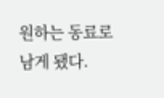원하는 동료로 남게 됐다.